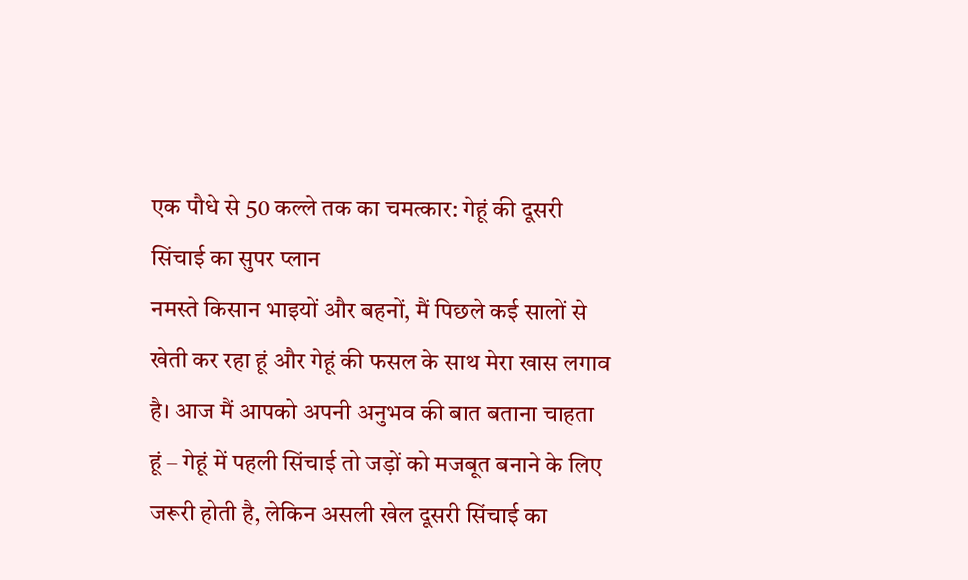एक पौधे से 50 कल्ले तक का चमत्कार: गेहूं की दूसरी सिंचाई का सुपर प्लान
नमस्ते किसान भाइयों और बहनों, मैं पिछले कई सालों से खेती कर रहा हूं और गेहूं की फसल के साथ मेरा खास लगाव है। आज मैं आपको अपनी अनुभव की बात बताना चाहता हूं – गेहूं में पहली सिंचाई तो जड़ों को मजबूत बनाने के लिए जरूरी होती है, लेकिन असली खेल दूसरी सिंचाई का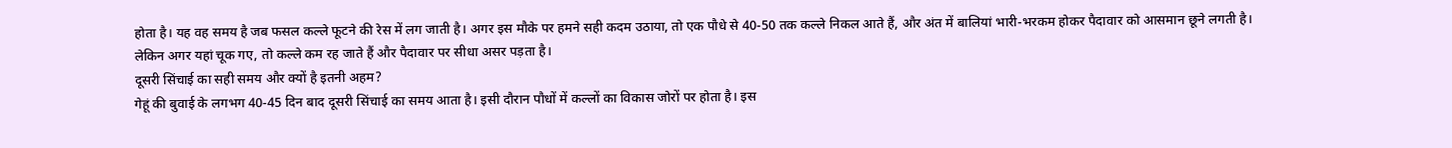होता है। यह वह समय है जब फसल कल्ले फूटने की रेस में लग जाती है। अगर इस मौके पर हमने सही कदम उठाया, तो एक पौधे से 40-50 तक कल्ले निकल आते हैं, और अंत में बालियां भारी-भरकम होकर पैदावार को आसमान छूने लगती है। लेकिन अगर यहां चूक गए, तो कल्ले कम रह जाते हैं और पैदावार पर सीधा असर पड़ता है।
दूसरी सिंचाई का सही समय और क्यों है इतनी अहम?
गेहूं की बुवाई के लगभग 40-45 दिन बाद दूसरी सिंचाई का समय आता है। इसी दौरान पौधों में कल्लों का विकास जोरों पर होता है। इस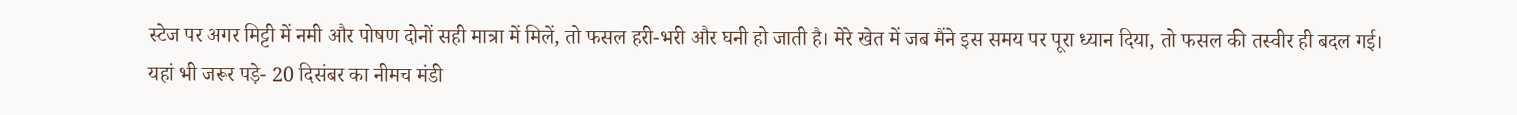स्टेज पर अगर मिट्टी में नमी और पोषण दोनों सही मात्रा में मिलें, तो फसल हरी-भरी और घनी हो जाती है। मेरे खेत में जब मैंने इस समय पर पूरा ध्यान दिया, तो फसल की तस्वीर ही बदल गई।
यहां भी जरूर पड़े- 20 दिसंबर का नीमच मंडी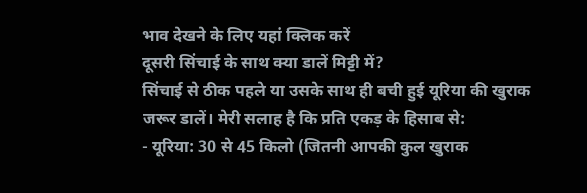भाव देखने के लिए यहां क्लिक करें
दूसरी सिंचाई के साथ क्या डालें मिट्टी में?
सिंचाई से ठीक पहले या उसके साथ ही बची हुई यूरिया की खुराक जरूर डालें। मेरी सलाह है कि प्रति एकड़ के हिसाब से:
- यूरिया: 30 से 45 किलो (जितनी आपकी कुल खुराक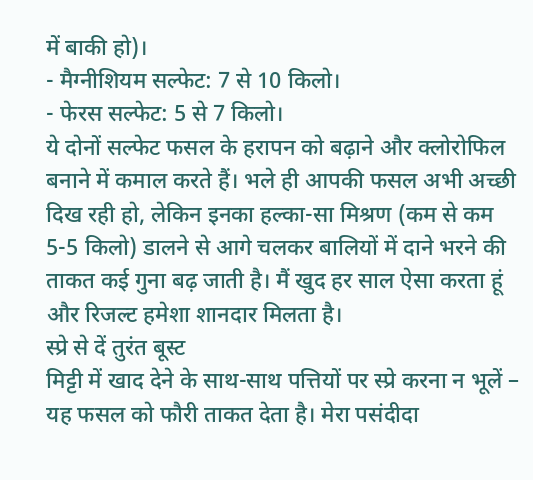में बाकी हो)।
- मैग्नीशियम सल्फेट: 7 से 10 किलो।
- फेरस सल्फेट: 5 से 7 किलो।
ये दोनों सल्फेट फसल के हरापन को बढ़ाने और क्लोरोफिल बनाने में कमाल करते हैं। भले ही आपकी फसल अभी अच्छी दिख रही हो, लेकिन इनका हल्का-सा मिश्रण (कम से कम 5-5 किलो) डालने से आगे चलकर बालियों में दाने भरने की ताकत कई गुना बढ़ जाती है। मैं खुद हर साल ऐसा करता हूं और रिजल्ट हमेशा शानदार मिलता है।
स्प्रे से दें तुरंत बूस्ट
मिट्टी में खाद देने के साथ-साथ पत्तियों पर स्प्रे करना न भूलें – यह फसल को फौरी ताकत देता है। मेरा पसंदीदा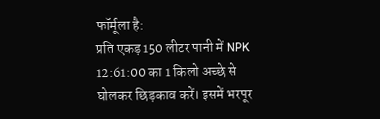फॉर्मूला है:
प्रति एकड़ 150 लीटर पानी में NPK 12:61:00 का 1 किलो अच्छे से घोलकर छिड़काव करें। इसमें भरपूर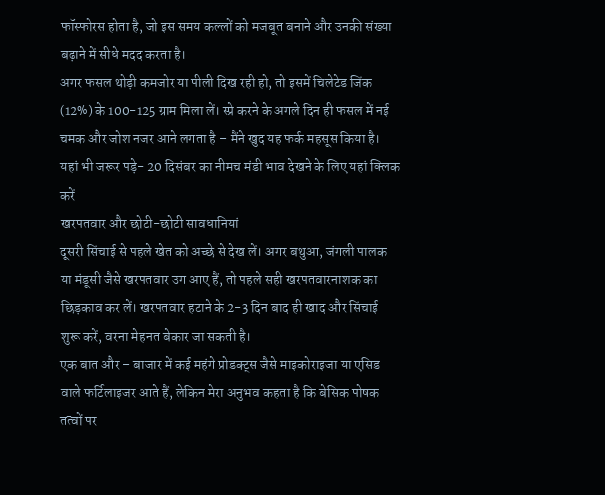फॉस्फोरस होता है, जो इस समय कल्लों को मजबूत बनाने और उनकी संख्या बढ़ाने में सीधे मदद करता है।
अगर फसल थोड़ी कमजोर या पीली दिख रही हो, तो इसमें चिलेटेड जिंक (12%) के 100-125 ग्राम मिला लें। स्प्रे करने के अगले दिन ही फसल में नई चमक और जोश नजर आने लगता है – मैंने खुद यह फर्क महसूस किया है।
यहां भी जरूर पड़े- 20 दिसंबर का नीमच मंडी भाव देखने के लिए यहां क्लिक करें
खरपतवार और छोटी-छोटी सावधानियां
दूसरी सिंचाई से पहले खेत को अच्छे से देख लें। अगर बथुआ, जंगली पालक या मंडूसी जैसे खरपतवार उग आए हैं, तो पहले सही खरपतवारनाशक का छिड़काव कर लें। खरपतवार हटाने के 2-3 दिन बाद ही खाद और सिंचाई शुरू करें, वरना मेहनत बेकार जा सकती है।
एक बात और – बाजार में कई महंगे प्रोडक्ट्स जैसे माइकोराइजा या एसिड वाले फर्टिलाइजर आते हैं, लेकिन मेरा अनुभव कहता है कि बेसिक पोषक तत्वों पर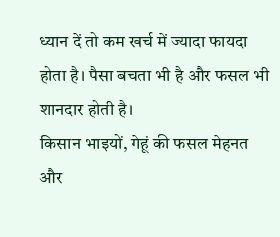ध्यान दें तो कम खर्च में ज्यादा फायदा होता है। पैसा बचता भी है और फसल भी शानदार होती है।
किसान भाइयों, गेहूं की फसल मेहनत और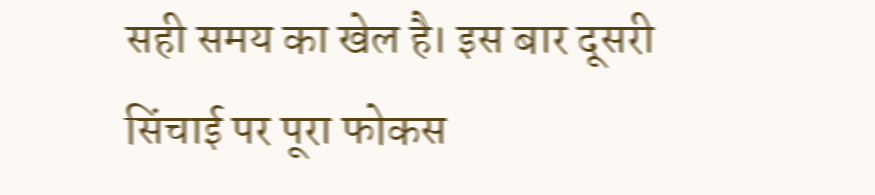सही समय का खेल है। इस बार दूसरी सिंचाई पर पूरा फोकस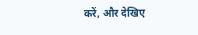करें, और देखिए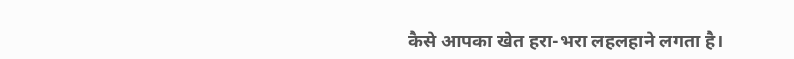कैसे आपका खेत हरा-भरा लहलहाने लगता है।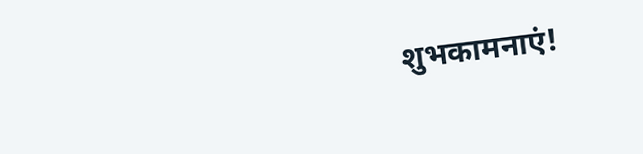शुभकामनाएं!